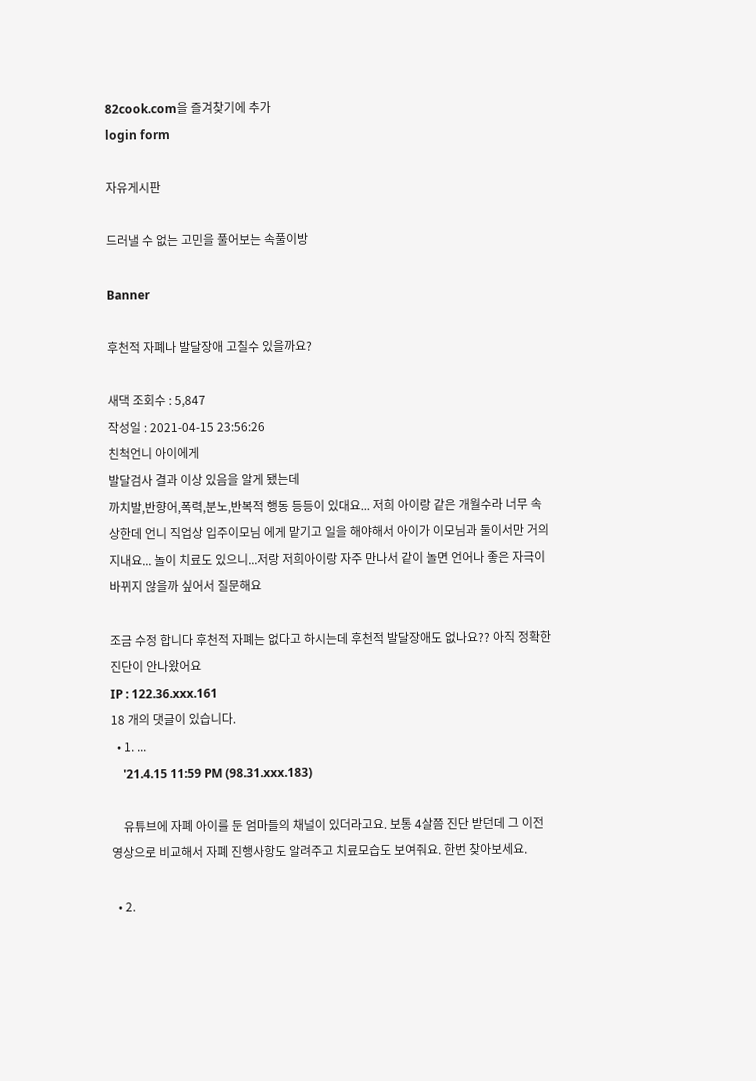82cook.com을 즐겨찾기에 추가
login form

자유게시판

드러낼 수 없는 고민을 풀어보는 속풀이방

Banner

후천적 자폐나 발달장애 고칠수 있을까요?

새댁 조회수 : 5,847
작성일 : 2021-04-15 23:56:26
친척언니 아이에게
발달검사 결과 이상 있음을 알게 됐는데
까치발,반향어,폭력,분노,반복적 행동 등등이 있대요... 저희 아이랑 같은 개월수라 너무 속상한데 언니 직업상 입주이모님 에게 맡기고 일을 해야해서 아이가 이모님과 둘이서만 거의 지내요... 놀이 치료도 있으니...저랑 저희아이랑 자주 만나서 같이 놀면 언어나 좋은 자극이 바뀌지 않을까 싶어서 질문해요

조금 수정 합니다 후천적 자폐는 없다고 하시는데 후천적 발달장애도 없나요?? 아직 정확한 진단이 안나왔어요
IP : 122.36.xxx.161
18 개의 댓글이 있습니다.
  • 1. ...
    '21.4.15 11:59 PM (98.31.xxx.183)

    유튜브에 자폐 아이를 둔 엄마들의 채널이 있더라고요. 보통 4살쯤 진단 받던데 그 이전 영상으로 비교해서 자폐 진행사항도 알려주고 치료모습도 보여줘요. 한번 찾아보세요.

  • 2.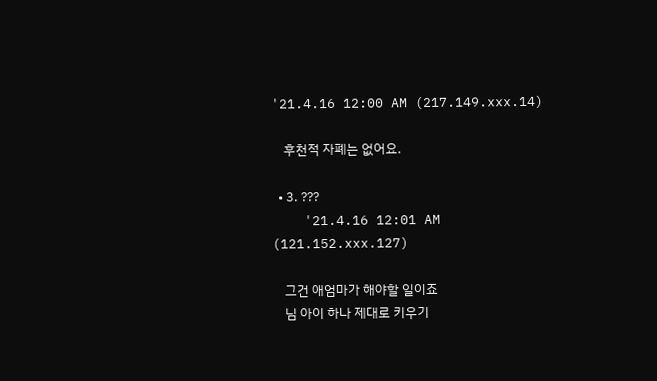'21.4.16 12:00 AM (217.149.xxx.14)

    후천적 자폐는 없어요.

  • 3. ???
    '21.4.16 12:01 AM (121.152.xxx.127)

    그건 애엄마가 해야할 일이죠
    님 아이 하나 제대로 키우기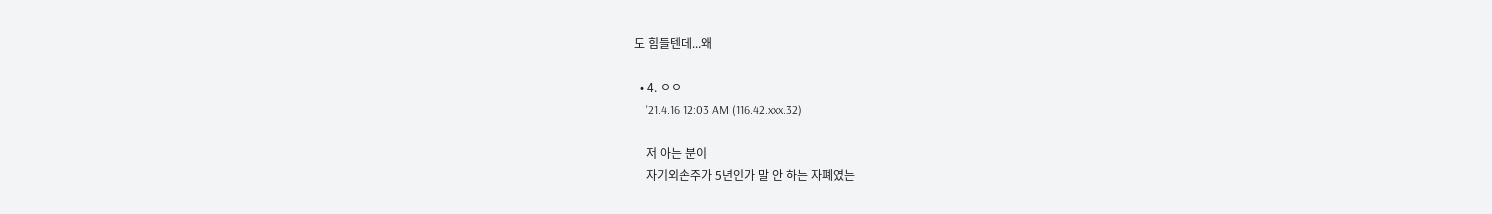도 힘들텐데...왜

  • 4. ㅇㅇ
    '21.4.16 12:03 AM (116.42.xxx.32)

    저 아는 분이
    자기외손주가 5년인가 말 안 하는 자폐였는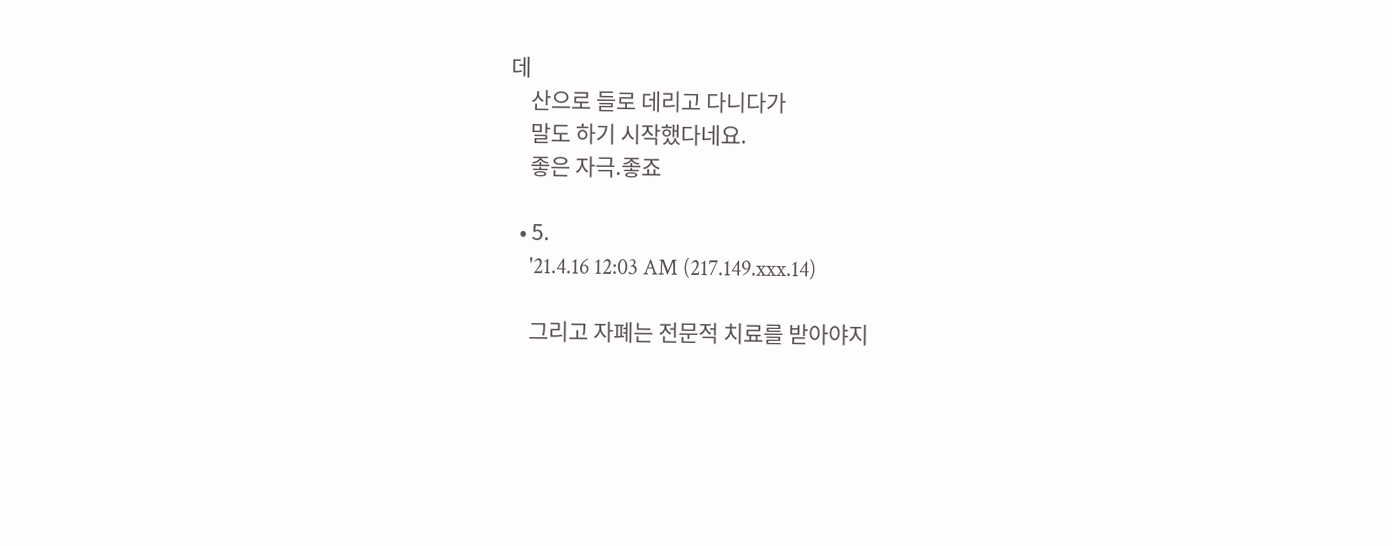데
    산으로 들로 데리고 다니다가
    말도 하기 시작했다네요.
    좋은 자극.좋죠

  • 5.
    '21.4.16 12:03 AM (217.149.xxx.14)

    그리고 자폐는 전문적 치료를 받아야지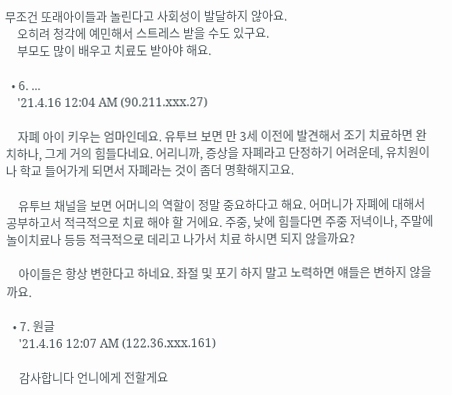무조건 또래아이들과 놀린다고 사회성이 발달하지 않아요.
    오히려 청각에 예민해서 스트레스 받을 수도 있구요.
    부모도 많이 배우고 치료도 받아야 해요.

  • 6. ...
    '21.4.16 12:04 AM (90.211.xxx.27)

    자폐 아이 키우는 엄마인데요. 유투브 보면 만 3세 이전에 발견해서 조기 치료하면 완치하나, 그게 거의 힘들다네요. 어리니까, 증상을 자폐라고 단정하기 어려운데, 유치원이나 학교 들어가게 되면서 자폐라는 것이 좀더 명확해지고요.

    유투브 채널을 보면 어머니의 역할이 정말 중요하다고 해요. 어머니가 자폐에 대해서 공부하고서 적극적으로 치료 해야 할 거에요. 주중, 낮에 힘들다면 주중 저녁이나, 주말에 놀이치료나 등등 적극적으로 데리고 나가서 치료 하시면 되지 않을까요?

    아이들은 항상 변한다고 하네요. 좌절 및 포기 하지 말고 노력하면 얘들은 변하지 않을까요.

  • 7. 원글
    '21.4.16 12:07 AM (122.36.xxx.161)

    감사합니다 언니에게 전할게요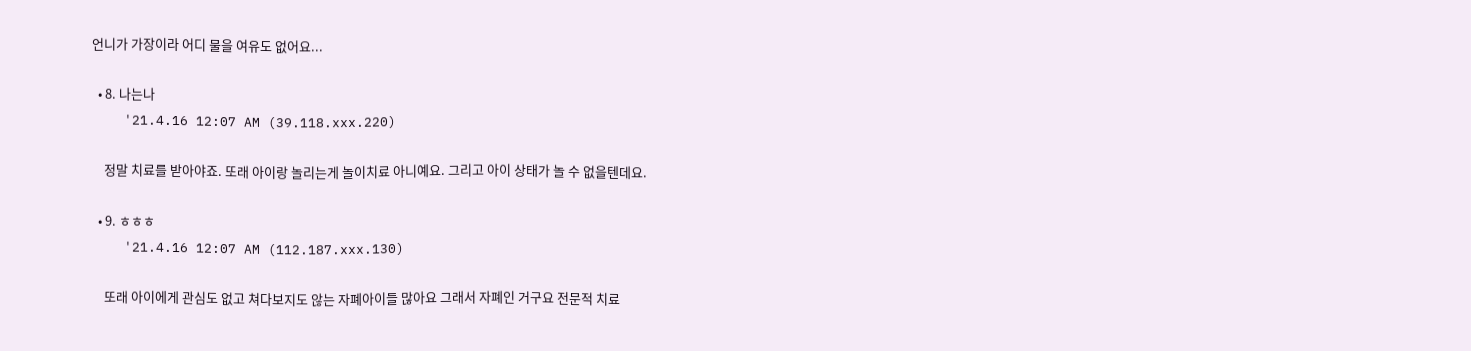언니가 가장이라 어디 물을 여유도 없어요...

  • 8. 나는나
    '21.4.16 12:07 AM (39.118.xxx.220)

    정말 치료를 받아야죠. 또래 아이랑 놀리는게 놀이치료 아니예요. 그리고 아이 상태가 놀 수 없을텐데요.

  • 9. ㅎㅎㅎ
    '21.4.16 12:07 AM (112.187.xxx.130)

    또래 아이에게 관심도 없고 쳐다보지도 않는 자폐아이들 많아요 그래서 자폐인 거구요 전문적 치료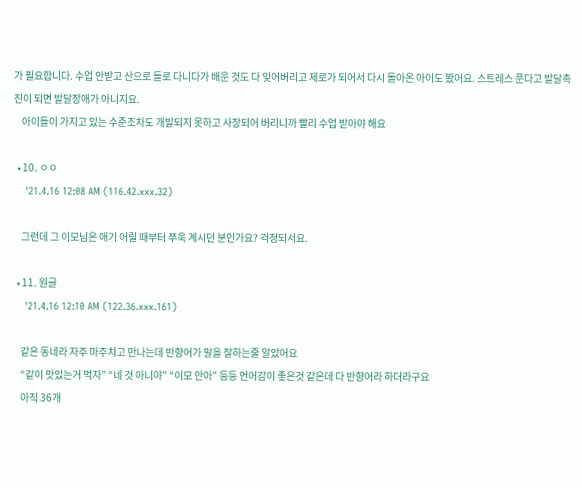가 필요합니다. 수업 안받고 산으로 들로 다니다가 배운 것도 다 잊어버리고 제로가 되어서 다시 돌아온 아이도 봤어요. 스트레스 푼다고 발달촉진이 되면 발달장애가 아니지요.
    아이들이 가지고 있는 수준조차도 개발되지 못하고 사장되어 버리니까 빨리 수업 받아야 해요

  • 10. ㅇㅇ
    '21.4.16 12:08 AM (116.42.xxx.32)

    그런데 그 이모님은 애기 어릴 때부터 쭈욱 계시던 분인가요? 걱정되서요.

  • 11. 원글
    '21.4.16 12:10 AM (122.36.xxx.161)

    같은 동네라 자주 마주치고 만나는데 반향어가 말을 잘하는줄 알았어요
    “같이 맛있는거 먹자” “네 것 아니야” “이모 안아” 등등 언어감이 좋은것 같은데 다 반향어라 하더라구요
    아직 36개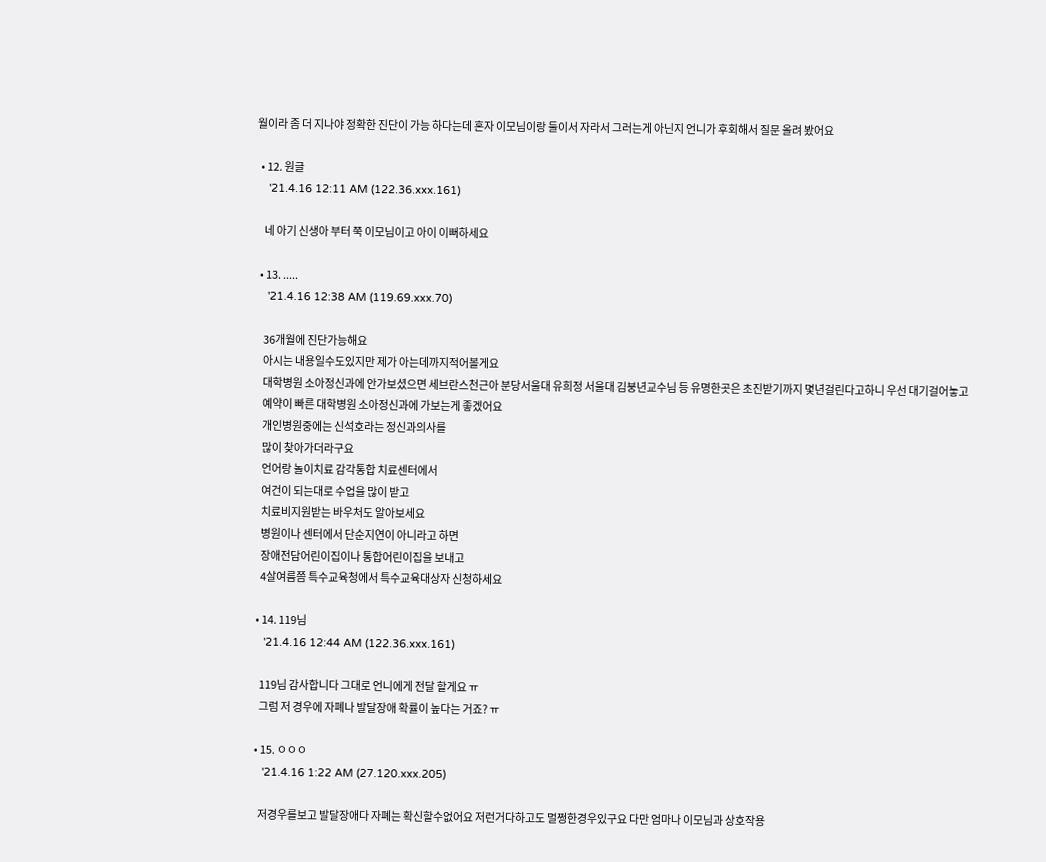월이라 좀 더 지나야 정확한 진단이 가능 하다는데 혼자 이모님이랑 둘이서 자라서 그러는게 아닌지 언니가 후회해서 질문 올려 봤어요

  • 12. 원글
    '21.4.16 12:11 AM (122.36.xxx.161)

    네 아기 신생아 부터 쭉 이모님이고 아이 이뻐하세요

  • 13. .....
    '21.4.16 12:38 AM (119.69.xxx.70)

    36개월에 진단가능해요
    아시는 내용일수도있지만 제가 아는데까지적어볼게요
    대학병원 소아정신과에 안가보셨으면 세브란스천근아 분당서울대 유희정 서울대 김붕년교수님 등 유명한곳은 초진받기까지 몇년걸린다고하니 우선 대기걸어놓고
    예약이 빠른 대학병원 소아정신과에 가보는게 좋겠어요
    개인병원중에는 신석호라는 정신과의사를
    많이 찾아가더라구요
    언어랑 놀이치료 감각통합 치료센터에서
    여건이 되는대로 수업을 많이 받고
    치료비지원받는 바우처도 알아보세요
    병원이나 센터에서 단순지연이 아니라고 하면
    장애전담어린이집이나 통합어린이집을 보내고
    4살여름쯤 특수교육청에서 특수교육대상자 신청하세요

  • 14. 119님
    '21.4.16 12:44 AM (122.36.xxx.161)

    119님 감사합니다 그대로 언니에게 전달 할게요 ㅠ
    그럼 저 경우에 자폐나 발달장애 확률이 높다는 거죠? ㅠ

  • 15. ㅇㅇㅇ
    '21.4.16 1:22 AM (27.120.xxx.205)

    저경우를보고 발달장애다 자폐는 확신할수없어요 저런거다하고도 멀쩡한경우있구요 다만 엄마나 이모님과 상호작용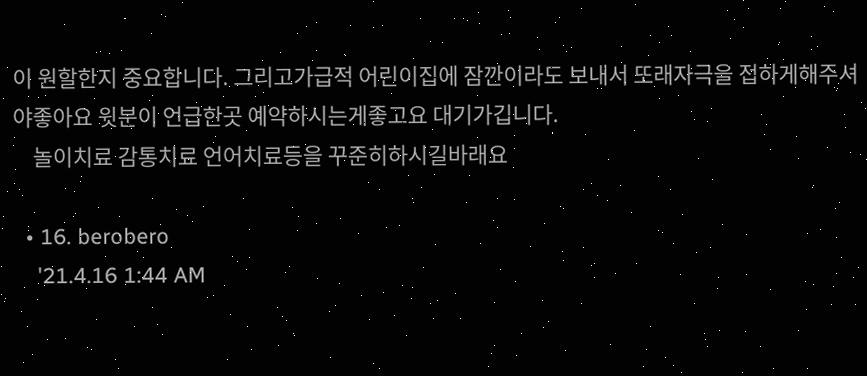이 원할한지 중요합니다. 그리고가급적 어린이집에 잠깐이라도 보내서 또래자극을 접하게해주셔야좋아요 윗분이 언급한곳 예약하시는게좋고요 대기가깁니다.
    놀이치료 감통치료 언어치료등을 꾸준히하시길바래요

  • 16. berobero
    '21.4.16 1:44 AM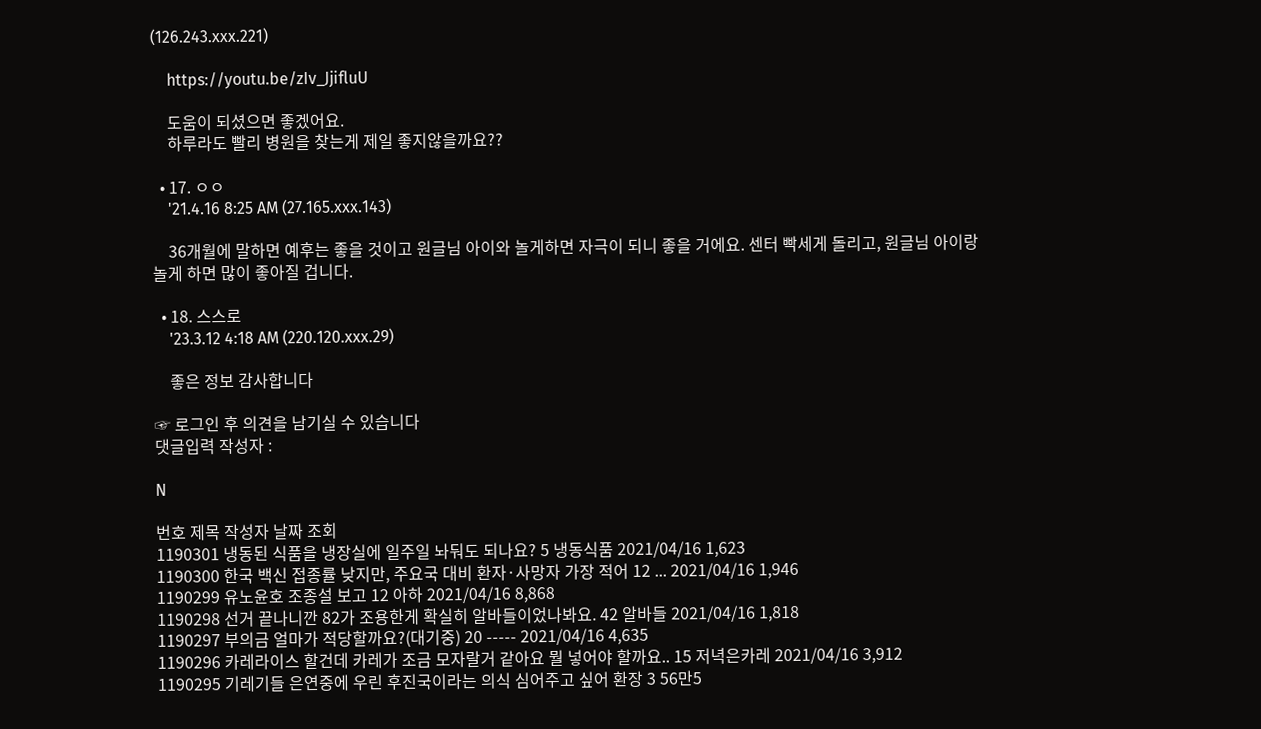(126.243.xxx.221)

    https://youtu.be/zIv_JjifluU

    도움이 되셨으면 좋겠어요.
    하루라도 빨리 병원을 찾는게 제일 좋지않을까요??

  • 17. ㅇㅇ
    '21.4.16 8:25 AM (27.165.xxx.143)

    36개월에 말하면 예후는 좋을 것이고 원글님 아이와 놀게하면 자극이 되니 좋을 거에요. 센터 빡세게 돌리고, 원글님 아이랑 놀게 하면 많이 좋아질 겁니다.

  • 18. 스스로
    '23.3.12 4:18 AM (220.120.xxx.29)

    좋은 정보 감사합니다

☞ 로그인 후 의견을 남기실 수 있습니다
댓글입력 작성자 :

N

번호 제목 작성자 날짜 조회
1190301 냉동된 식품을 냉장실에 일주일 놔둬도 되나요? 5 냉동식품 2021/04/16 1,623
1190300 한국 백신 접종률 낮지만, 주요국 대비 환자·사망자 가장 적어 12 ... 2021/04/16 1,946
1190299 유노윤호 조종설 보고 12 아하 2021/04/16 8,868
1190298 선거 끝나니깐 82가 조용한게 확실히 알바들이었나봐요. 42 알바들 2021/04/16 1,818
1190297 부의금 얼마가 적당할까요?(대기중) 20 ----- 2021/04/16 4,635
1190296 카레라이스 할건데 카레가 조금 모자랄거 같아요 뭘 넣어야 할까요.. 15 저녁은카레 2021/04/16 3,912
1190295 기레기들 은연중에 우린 후진국이라는 의식 심어주고 싶어 환장 3 56만5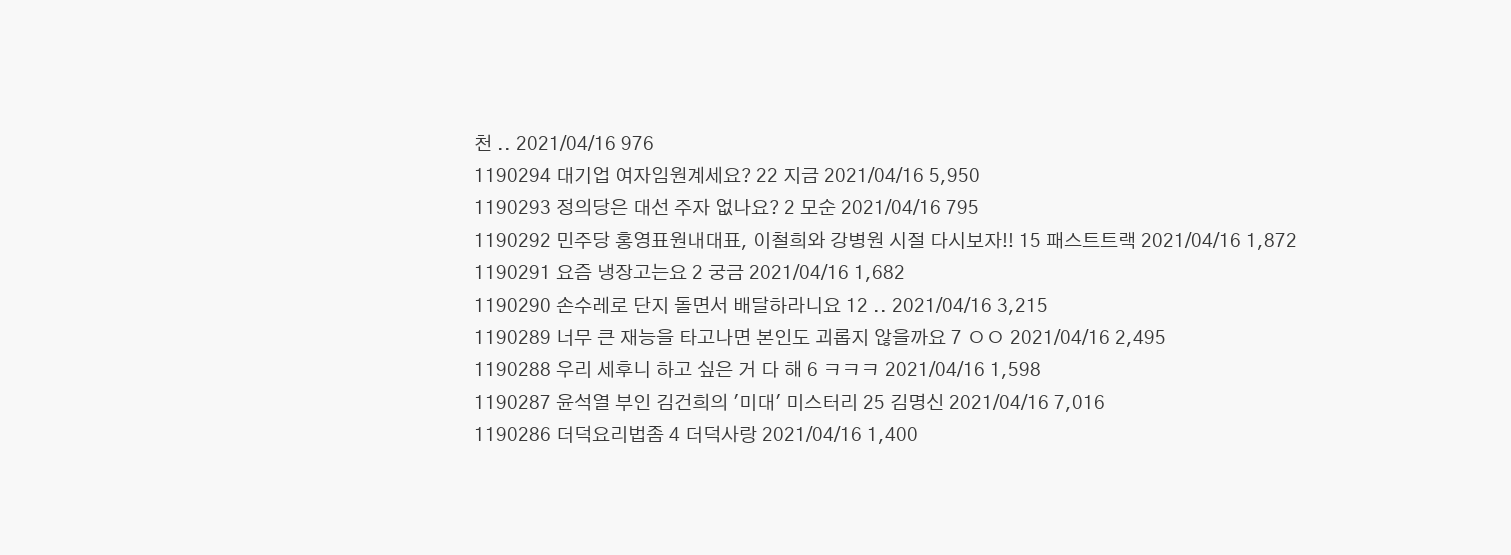천 .. 2021/04/16 976
1190294 대기업 여자임원계세요? 22 지금 2021/04/16 5,950
1190293 정의당은 대선 주자 없나요? 2 모순 2021/04/16 795
1190292 민주당 홍영표원내대표, 이철희와 강병원 시절 다시보자!! 15 패스트트랙 2021/04/16 1,872
1190291 요즘 냉장고는요 2 궁금 2021/04/16 1,682
1190290 손수레로 단지 돌면서 배달하라니요 12 .. 2021/04/16 3,215
1190289 너무 큰 재능을 타고나면 본인도 괴롭지 않을까요 7 ㅇㅇ 2021/04/16 2,495
1190288 우리 세후니 하고 싶은 거 다 해 6 ㅋㅋㅋ 2021/04/16 1,598
1190287 윤석열 부인 김건희의 '미대' 미스터리 25 김명신 2021/04/16 7,016
1190286 더덕요리법좀 4 더덕사랑 2021/04/16 1,400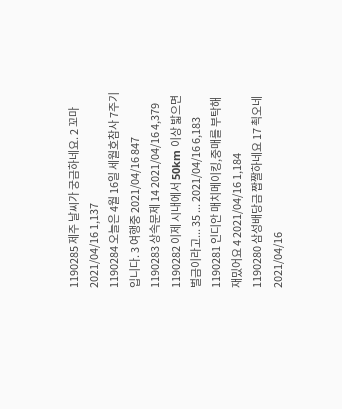1190285 제주 날씨가 궁금하네요. 2 꼬마 2021/04/16 1,137
1190284 오늘은 4월 16일 세월호참사 7주기입니다. 3 여행중 2021/04/16 847
1190283 상속문제 14 2021/04/16 4,379
1190282 이제 시내에서 50km 이상 밟으면 벌금이라고... 35 ... 2021/04/16 6,183
1190281 인디안 매치메이킹,중매를 부탁해 재밌어요 4 2021/04/16 1,184
1190280 삼성배당금 짭짤하네요 17 쵝오네 2021/04/16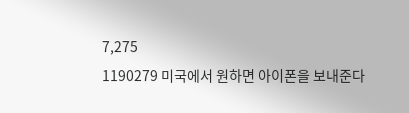7,275
1190279 미국에서 원하면 아이폰을 보내준다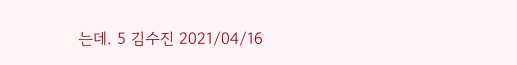는데. 5 김수진 2021/04/16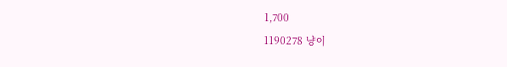1,700
1190278 냥이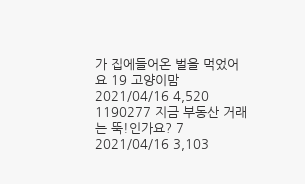가 집에들어온 벌을 먹었어요 19 고양이맘 2021/04/16 4,520
1190277 지금 부동산 거래는 뚝!인가요? 7 2021/04/16 3,103